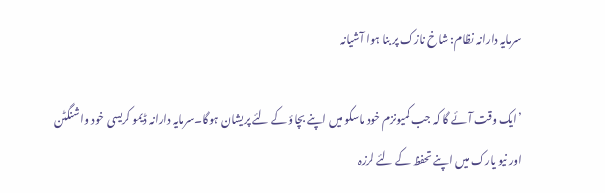سرمایہ دارانہ نظام: شاخ نازک پر بنا ہوا آشیانہ

’ایک وقت آئے گا کہ جب کمیونزم خود ماسکو میں اپنے بچاؤ کے لئے پریشان ہوگا۔سرمایہ دارانہ ڈیمو کریسی خود واشنگٹن اور نیو یارک میں اپنے تحفظ کے لئے لرزہ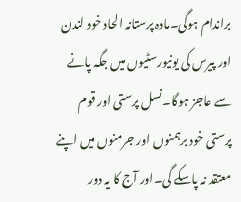براندام ہوگی۔مادہ پرستانہ الحاد خود لندن اور پیرس کی یونیورسٹیوں میں جگہ پانے سے عاجز ہوگا۔نسل پرستی اور قوم پرستی خود برہمنوں اور جرمنوں میں اپنے معتقد نہ پاسکے گی۔اور آج کا یہ دور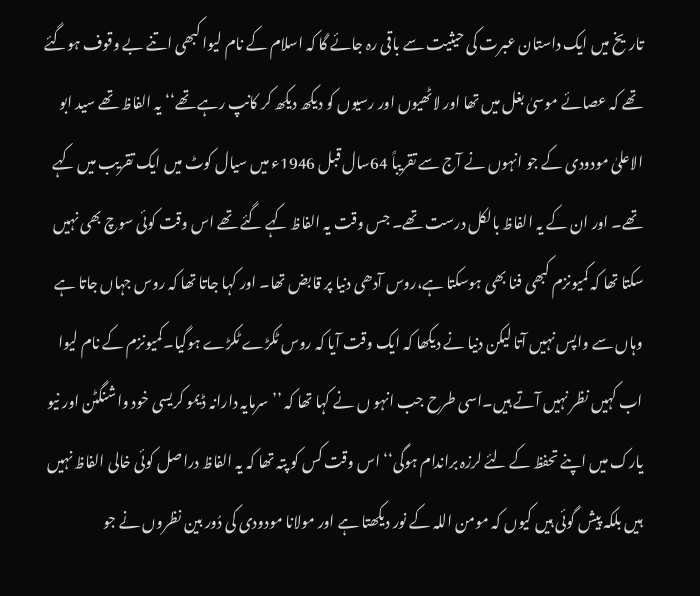تاریخ میں ایک داستان عبرت کی حیثیت سے باقی رہ جائے گا کہ اسلام کے نام لیوا کبھی اتنے بے وقوف ہوگئے تھے کہ عصائے موسیٰ بغل میں تھا اور لاٹھیوں اور رسیوں کو دیکھ دیکھ کر کانپ رہے تھے‘‘ یہ الفاظ تھے سید ابو الاعلیٰ مودودی کے جو انہوں نے آج سے تقریباً 64سال قبل 1946ء میں سیال کوٹ میں ایک تقریب میں کہے تھے۔ اور ان کے یہ الفاظ بالکل درست تھے۔ جس وقت یہ الفاظ کہے گئے تھے اس وقت کوئی سوچ بھی نہیں سکتا تھا کہ کمیونزم کبھی فنا بھی ہوسکتا ہے،روس آدھی دنیا پر قابض تھا۔ اور کہا جاتا تھا کہ روس جہاں جاتا ہے وہاں سے واپس نہیں آتا لیکن دنیا نے دیکھا کہ ایک وقت آیا کہ روس ٹکڑے ٹکڑے ہوگیا۔کمیونزم کے نام لیوا اب کہیں نظر نہیں آتے ہیں۔اسی طرح جب انہو ں نے کہا تھا کہ ’’سرمایہ دارانہ ڈیمو کریسی خود واشنگٹن اور نیو یارک میں اپنے تحفظ کے لئے لرزہ براندام ہوگی‘‘ اس وقت کس کو پتہ تھا کہ یہ الفاظ دراصل کوئی خالی الفاظ نہیں ہیں بلکہ پیش گوئی ہیں کیوں کہ مومن اللہ کے نور دیکھتا ہے اور مولانا مودودی کی دُور بین نظروں نے جو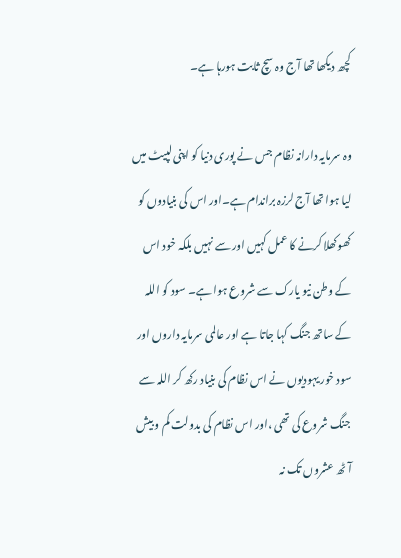کچھ دیکھا تھا آج وہ سچ ثابت ہورہا ہے۔

وہ سرمایہ دارانہ نظام جس نے پوری دنیا کو اپنی لپیٹ میں لیا ہوا تھا آج لرزہ براندام ہے۔اور اس کی بنیادوں کو کھوکھلا کرنے کا عمل کہیں اور سے نہیں بلکہ خود اس کے وطن نیو یارک سے شروع ہوا ہے۔ سود کو اللہ کے ساتھ جنگ کہا جاتا ہے اور عالمی سرمایہ داروں اور سود خور یہودیوں نے اس نظام کی بنیاد رکھ کر اللہ سے جنگ شروع کی تھی ،اور اس نظام کی بدولت کم و بیش آٹھ عشروں تک نہ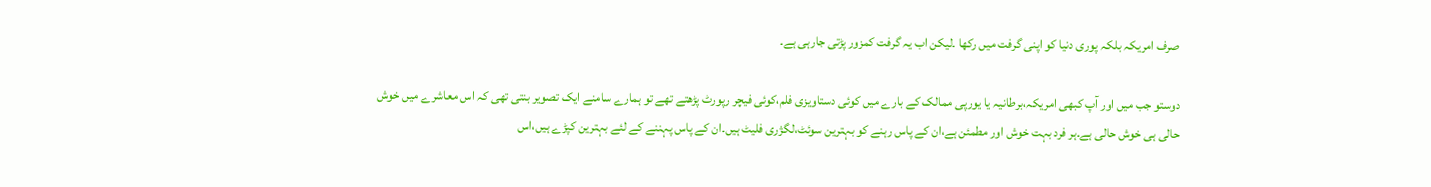صرف امریکہ بلکہ پوری دنیا کو اپنی گرفت میں رکھا ۔لیکن اب یہ گرفت کمزور پڑتی جارہی ہے۔

دوستو جب میں اور آپ کبھی امریکہ،برطانیہ یا یورپی ممالک کے بارے میں کوئی دستاویزی فلم،کوئی فیچر رپورٹ پڑھتے تھے تو ہمارے سامنے ایک تصویر بنتی تھی کہ اس معاشرے میں خوش حالی ہی خوش حالی ہے۔ہر فرد بہت خوش اور مطمئن ہے،ان کے پاس رہنے کو بہترین سوئٹ،لگژری فلیٹ ہیں۔ان کے پاس پہننے کے لئے بہترین کپڑے ہیں،اس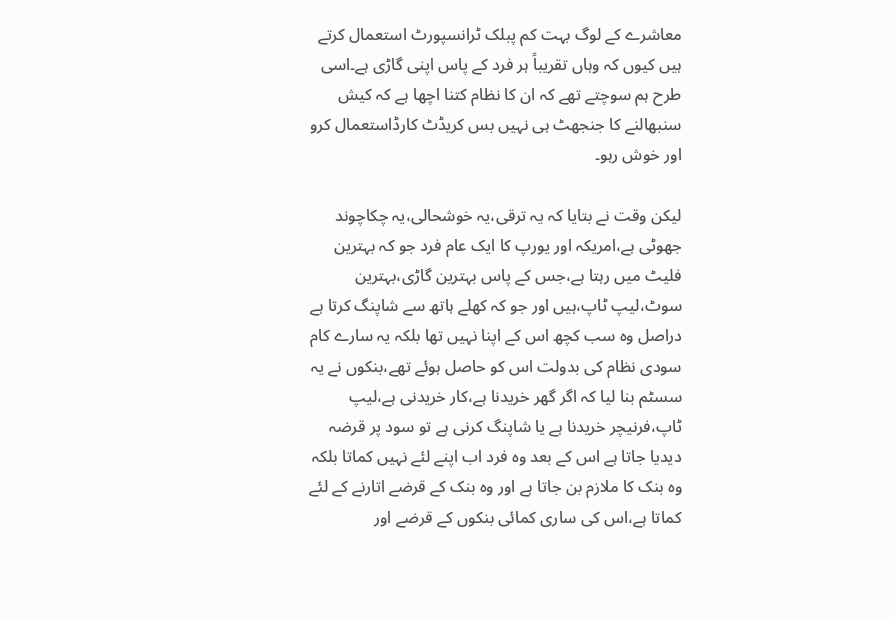معاشرے کے لوگ بہت کم پبلک ٹرانسپورٹ استعمال کرتے ہیں کیوں کہ وہاں تقریباً ہر فرد کے پاس اپنی گاڑی ہے۔اسی طرح ہم سوچتے تھے کہ ان کا نظام کتنا اچھا ہے کہ کیش سنبھالنے کا جنجھٹ ہی نہیں بس کریڈٹ کارڈاستعمال کرو اور خوش رہو۔

لیکن وقت نے بتایا کہ یہ ترقی،یہ خوشحالی،یہ چکاچوند جھوٹی ہے،امریکہ اور یورپ کا ایک عام فرد جو کہ بہترین فلیٹ میں رہتا ہے،جس کے پاس بہترین گاڑی،بہترین سوٹ،لیپ ٹاپ،ہیں اور جو کہ کھلے ہاتھ سے شاپنگ کرتا ہے دراصل وہ سب کچھ اس کے اپنا نہیں تھا بلکہ یہ سارے کام سودی نظام کی بدولت اس کو حاصل ہوئے تھے،بنکوں نے یہ سسٹم بنا لیا کہ اگر گھر خریدنا ہے،کار خریدنی ہے،لیپ ٹاپ،فرنیچر خریدنا ہے یا شاپنگ کرنی ہے تو سود پر قرضہ دیدیا جاتا ہے اس کے بعد وہ فرد اب اپنے لئے نہیں کماتا بلکہ وہ بنک کا ملازم بن جاتا ہے اور وہ بنک کے قرضے اتارنے کے لئے کماتا ہے،اس کی ساری کمائی بنکوں کے قرضے اور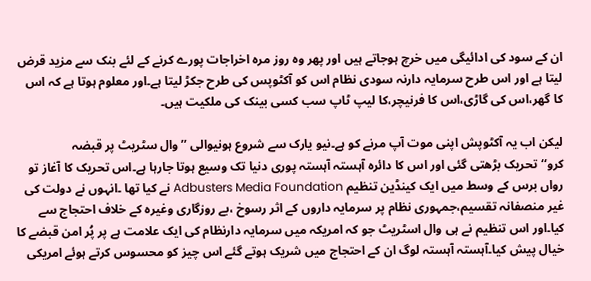ان کے سود کی ادائیگی میں خرچ ہوجاتے ہیں اور پھر وہ روز مرہ اخراجات پورے کرنے کے لئے بنک سے مزید قرض لیتا ہے اور اس طرح سرمایہ دارنہ سودی نظام اس کو آکٹوپس کی طرح جکڑ لیتا ہے۔اور معلوم ہوتا ہے کہ اس کا گھر،اس کی گاڑی،اس کا فرنیچر،کا لیپ ٹاپ سب کسی بینک کی ملکیت ہیں۔

لیکن اب یہ آکٹوپش اپنی موت آپ مرنے کو ہے۔نیو یارک سے شروع ہونیوالی ’’وال سٹریٹ پر قبضہ کرو‘‘تحریک بڑھتی گئی اور اس کا دائرہ آہستہ آہستہ پوری دنیا تک وسیع ہوتا جارہا ہے۔اس تحریک کا آغاز تو رواں برس کے وسط میں ایک کینڈین تنظیم Adbusters Media Foundation نے کیا تھا ۔انہوں نے دولت کی غیر منصفانہ تقسیم،جمہوری نظام پر سرمایہ داروں کے اثر رسوخ ،بے روزگاری وغیرہ کے خلاف احتجاج سے کیا۔اور اس تنظیم نے ہی وال اسٹریٹ جو کہ امریکہ میں سرمایہ دارنظام کی ایک علامت ہے پر پُر امن قبضے کا خیال پیش کیا۔آہستہ آہستہ لوگ ان کے احتجاج میں شریک ہوتے گئے اس چیز کو محسوس کرتے ہوئے امریکی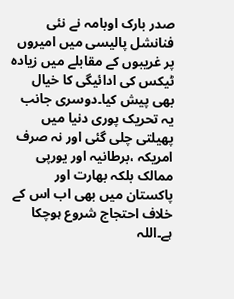صدر بارک اوبامہ نے نئی فنانشل پالیسی میں امیروں پر غریبوں کے مقابلے میں زیادہ ٹیکس کی ادائیگی کا خیال بھی پیش کیا۔دوسری جانب یہ تحریک پوری دنیا میں پھیلتی چلی گئی اور نہ صرف امریکہ ،برطانیہ اور یورپی ممالک بلکہ بھارت اور پاکستان میں بھی اب اس کے خلاف احتجاج شروع ہوچکا ہے۔اللہ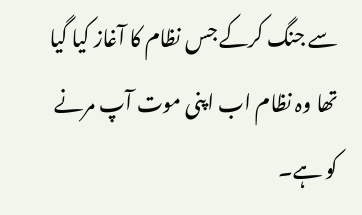سے جنگ کرکے جس نظام کا آغاز کیا گیا تھا وہ نظام اب اپنی موت آپ مرنے کو ہے۔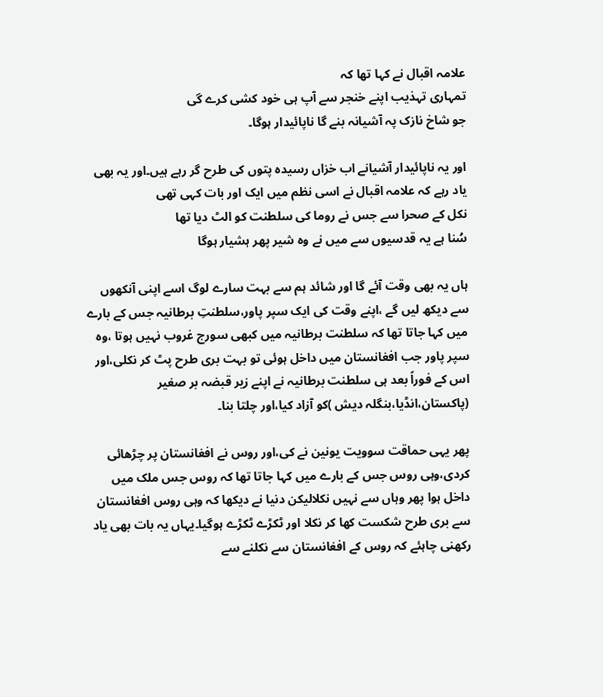علامہ اقبال نے کہا تھا کہ
تمہاری تہذیب اپنے خنجر سے آپ ہی خود کشی کرے گی
جو شاخ نازک پہ آشیانہ بنے گا ناپائیدار ہوگا۔

اور یہ ناپائیدار آشیانے اب خزاں رسیدہ پتوں کی طرح گر رہے ہیں۔اور یہ بھی یاد رہے کہ علامہ اقبال نے اسی نظم میں ایک اور بات کہی تھی
نکل کے صحرا سے جس نے روما کی سلطنت کو الٹ دیا تھا
سُنا ہے یہ قدسیوں سے میں نے وہ شیر پھر ہشیار ہوگا

ہاں یہ بھی وقت آئے گا اور شائد ہم سے بہت سارے لوگ اسے اپنی آنکھوں سے دیکھ لیں گے ،اپنے وقت کی ایک سپر پاور،سلطنتِ برطانیہ جس کے بارے میں کہا جاتا تھا کہ سلطنت برطانیہ میں کبھی سورج غروب نہیں ہوتا ،وہ سپر پاور جب افغانستان میں داخل ہوئی تو بہت بری طرح پٹ کر نکلی،اور اس کے فوراً بعد ہی سلطنت برطانیہ نے اپنے زیر قبضہ بر صغیر (پاکستان،انڈیا،بنگلہ دیش )کو آزاد کیا،اور چلتا بنا۔

پھر یہی حماقت سوویت یونین نے کی،اور روس نے افغانستان پر چڑھائی کردی،وہی روس جس کے بارے میں کہا جاتا تھا کہ روس جس ملک میں داخل ہوا پھر وہاں سے نہیں نکلالیکن دنیا نے دیکھا کہ وہی روس افغانستان سے بری طرح شکست کھا کر نکلا اور ٹکڑے ٹکڑے ہوگیا۔یہاں یہ بات بھی یاد رکھنی چاہئے کہ روس کے افغانستان سے نکلنے سے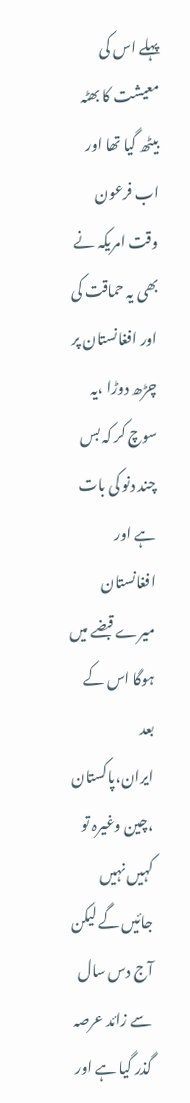پہلے اس کی معیشت کا بھٹہ بیٹھ گیا تھا اور اب فرعون وقت امریکہ نے بھی یہ حماقت کی اور افغانستان پر چڑھ دوڑا ،یہ سوچ کر کہ بس چند دنو کی بات ہے اور افغانستان میرے قبضے میں ہوگا اس کے بعد ایران،پاکستان ،چین وغیرہ تو کہیں نہیں جائیں گے لیکن آج دس سال سے زائد عرصہ گذر گیا ہے اور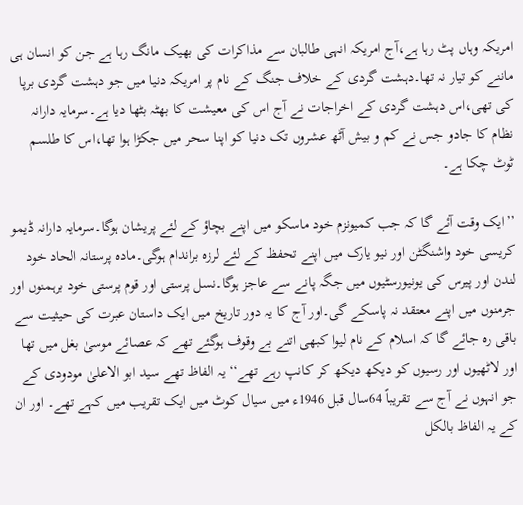امریکہ وہاں پٹ رہا ہے،آج امریکہ انہی طالبان سے مذاکرات کی بھیک مانگ رہا ہے جن کو انسان ہی ماننے کو تیار نہ تھا۔دہشت گردی کے خلاف جنگ کے نام پر امریکہ دنیا میں جو دہشت گردی برپا کی تھی،اس دہشت گردی کے اخراجات نے آج اس کی معیشت کا بھٹہ بٹھا دیا ہے۔سرمایہ دارانہ نظام کا جادو جس نے کم و بیش آٹھ عشروں تک دنیا کو اپنا سحر میں جکڑا ہوا تھا،اس کا طلسم ٹوٹ چکا ہے۔

’’ایک وقت آئے گا کہ جب کمیونزم خود ماسکو میں اپنے بچاؤ کے لئے پریشان ہوگا۔سرمایہ دارانہ ڈیمو کریسی خود واشنگٹن اور نیو یارک میں اپنے تحفظ کے لئے لرزہ براندام ہوگی۔مادہ پرستانہ الحاد خود لندن اور پیرس کی یونیورسٹیوں میں جگہ پانے سے عاجز ہوگا۔نسل پرستی اور قوم پرستی خود برہمنوں اور جرمنوں میں اپنے معتقد نہ پاسکے گی۔اور آج کا یہ دور تاریخ میں ایک داستان عبرت کی حیثیت سے باقی رہ جائے گا کہ اسلام کے نام لیوا کبھی اتنے بے وقوف ہوگئے تھے کہ عصائے موسیٰ بغل میں تھا اور لاٹھیوں اور رسیوں کو دیکھ دیکھ کر کانپ رہے تھے‘‘ یہ الفاظ تھے سید ابو الاعلیٰ مودودی کے جو انہوں نے آج سے تقریباً 64سال قبل 1946ء میں سیال کوٹ میں ایک تقریب میں کہے تھے۔ اور ان کے یہ الفاظ بالکل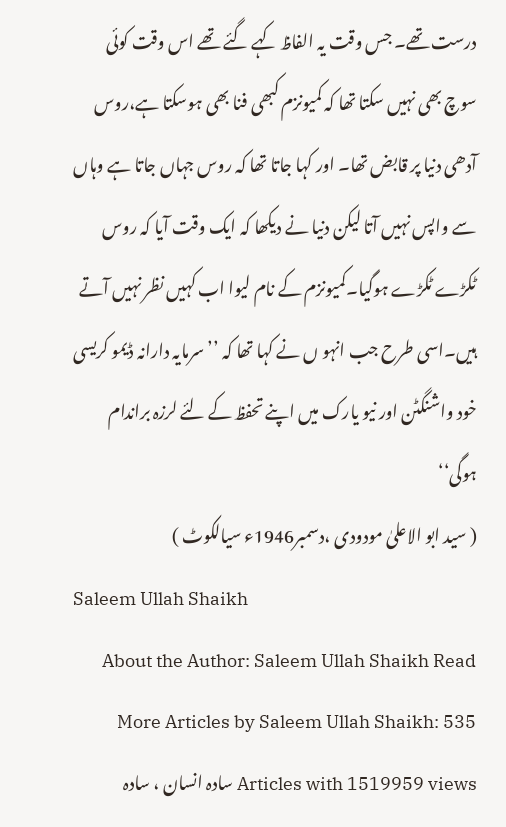درست تھے۔ جس وقت یہ الفاظ کہے گئے تھے اس وقت کوئی سوچ بھی نہیں سکتا تھا کہ کمیونزم کبھی فنا بھی ہوسکتا ہے،روس آدھی دنیا پر قابض تھا۔ اور کہا جاتا تھا کہ روس جہاں جاتا ہے وہاں سے واپس نہیں آتا لیکن دنیا نے دیکھا کہ ایک وقت آیا کہ روس ٹکڑے ٹکڑے ہوگیا۔کمیونزم کے نام لیوا اب کہیں نظر نہیں آتے ہیں۔اسی طرح جب انہو ں نے کہا تھا کہ ’’سرمایہ دارانہ ڈیمو کریسی خود واشنگٹن اور نیو یارک میں اپنے تحفظ کے لئے لرزہ براندام ہوگی‘‘
( سید ابو الاعلیٰ مودودی ،دسمبر1946ء سیالکوٹ )
Saleem Ullah Shaikh
About the Author: Saleem Ullah Shaikh Read More Articles by Saleem Ullah Shaikh: 535 Articles with 1519959 views سادہ انسان ، سادہ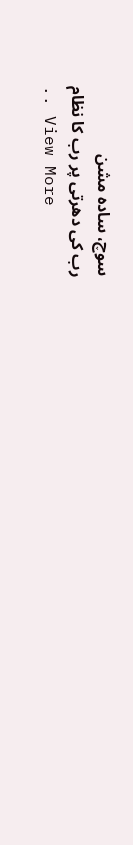سوچ، سادہ مشن
رب کی دھرتی پر رب کا نظام
.. View More